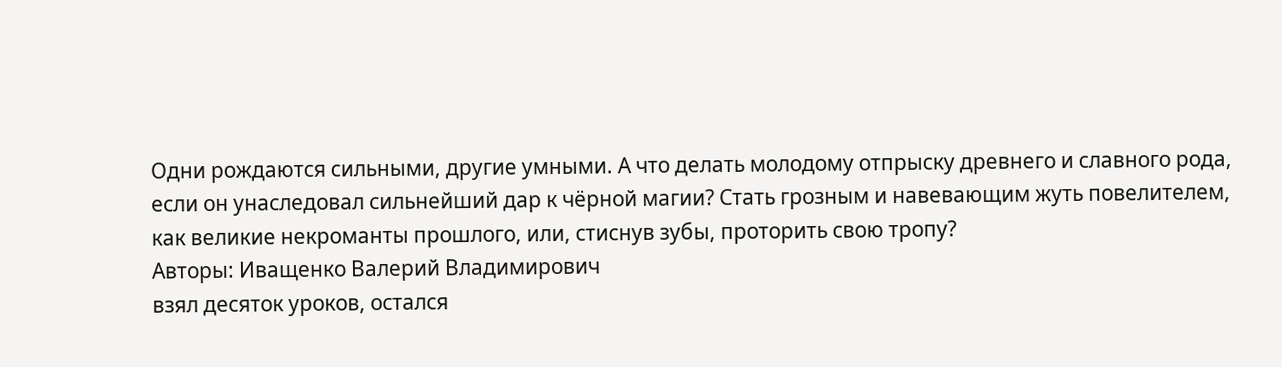Одни рождаются сильными, другие умными. А что делать молодому отпрыску древнего и славного рода, если он унаследовал сильнейший дар к чёрной магии? Стать грозным и навевающим жуть повелителем, как великие некроманты прошлого, или, стиснув зубы, проторить свою тропу?
Авторы: Иващенко Валерий Владимирович
взял десяток уроков, остался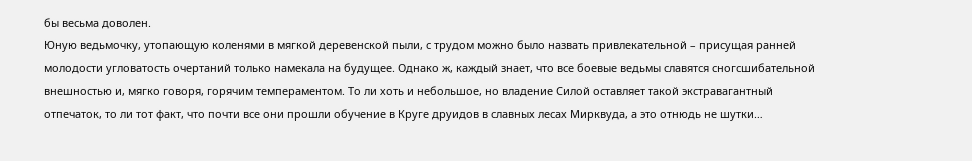бы весьма доволен.
Юную ведьмочку, утопающую коленями в мягкой деревенской пыли, с трудом можно было назвать привлекательной – присущая ранней молодости угловатость очертаний только намекала на будущее. Однако ж, каждый знает, что все боевые ведьмы славятся сногсшибательной внешностью и, мягко говоря, горячим темпераментом. То ли хоть и небольшое, но владение Силой оставляет такой экстравагантный отпечаток, то ли тот факт, что почти все они прошли обучение в Круге друидов в славных лесах Мирквуда, а это отнюдь не шутки…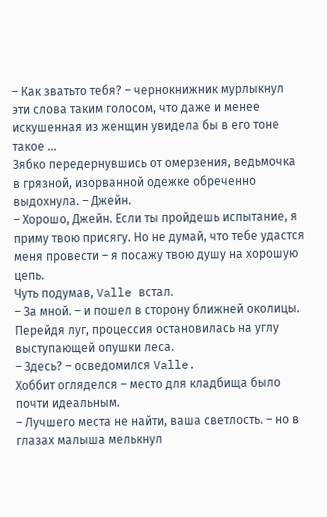– Как зватьто тебя? – чернокнижник мурлыкнул эти слова таким голосом, что даже и менее искушенная из женщин увидела бы в его тоне такое …
Зябко передернувшись от омерзения, ведьмочка в грязной, изорванной одежке обреченно выдохнула. – Джейн.
– Хорошо, Джейн. Если ты пройдешь испытание, я приму твою присягу. Но не думай, что тебе удастся меня провести – я посажу твою душу на хорошую цепь.
Чуть подумав, Valle встал.
– За мной. – и пошел в сторону ближней околицы.
Перейдя луг, процессия остановилась на углу выступающей опушки леса.
– Здесь? – осведомился Valle.
Хоббит огляделся – место для кладбища было почти идеальным.
– Лучшего места не найти, ваша светлость. – но в глазах малыша мелькнул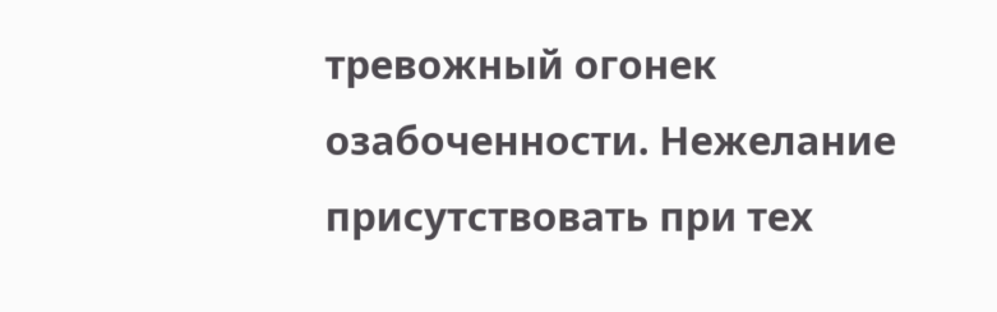тревожный огонек озабоченности. Нежелание присутствовать при тех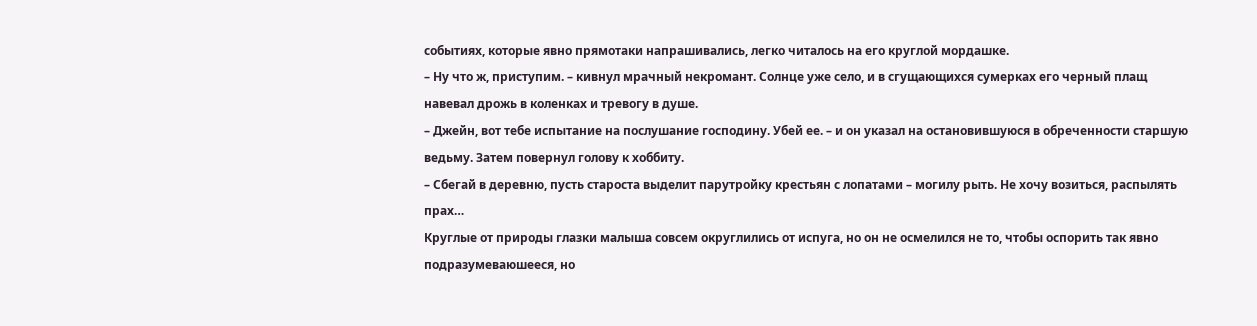событиях, которые явно прямотаки напрашивались, легко читалось на его круглой мордашке.
– Ну что ж, приступим. – кивнул мрачный некромант. Солнце уже село, и в сгущающихся сумерках его черный плащ навевал дрожь в коленках и тревогу в душе.
– Джейн, вот тебе испытание на послушание господину. Убей ее. – и он указал на остановившуюся в обреченности старшую ведьму. Затем повернул голову к хоббиту.
– Сбегай в деревню, пусть староста выделит парутройку крестьян с лопатами – могилу рыть. Не хочу возиться, распылять прах…
Круглые от природы глазки малыша совсем округлились от испуга, но он не осмелился не то, чтобы оспорить так явно подразумеваюшееся, но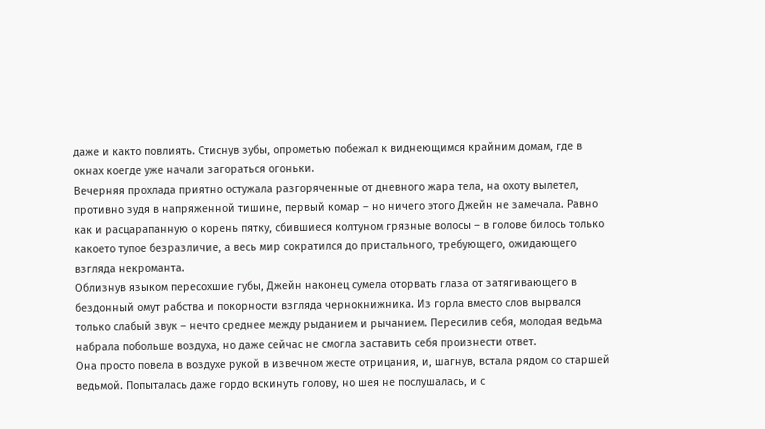даже и както повлиять. Стиснув зубы, опрометью побежал к виднеющимся крайним домам, где в окнах коегде уже начали загораться огоньки.
Вечерняя прохлада приятно остужала разгоряченные от дневного жара тела, на охоту вылетел, противно зудя в напряженной тишине, первый комар – но ничего этого Джейн не замечала. Равно как и расцарапанную о корень пятку, сбившиеся колтуном грязные волосы – в голове билось только какоето тупое безразличие, а весь мир сократился до пристального, требующего, ожидающего взгляда некроманта.
Облизнув языком пересохшие губы, Джейн наконец сумела оторвать глаза от затягивающего в бездонный омут рабства и покорности взгляда чернокнижника. Из горла вместо слов вырвался только слабый звук – нечто среднее между рыданием и рычанием. Пересилив себя, молодая ведьма набрала побольше воздуха, но даже сейчас не смогла заставить себя произнести ответ.
Она просто повела в воздухе рукой в извечном жесте отрицания, и, шагнув, встала рядом со старшей ведьмой. Попыталась даже гордо вскинуть голову, но шея не послушалась, и с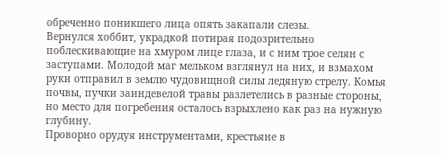обреченно поникшего лица опять закапали слезы.
Вернулся хоббит, украдкой потирая подозрительно поблескивающие на хмуром лице глаза, и с ним трое селян с заступами. Молодой маг мельком взглянул на них, и взмахом руки отправил в землю чудовищной силы ледяную стрелу. Комья почвы, пучки заиндевелой травы разлетелись в разные стороны, но место для погребения осталось взрыхлено как раз на нужную глубину.
Проворно орудуя инструментами, крестьяне в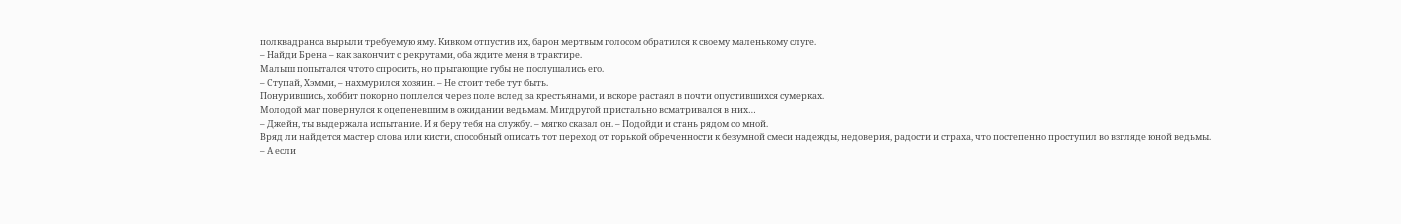полквадранса вырыли требуемую яму. Кивком отпустив их, барон мертвым голосом обратился к своему маленькому слуге.
– Найди Брена – как закончит с рекрутами, оба ждите меня в трактире.
Малыш попытался чтото спросить, но прыгающие губы не послушались его.
– Ступай, Хэмми, – нахмурился хозяин. – Не стоит тебе тут быть.
Понурившись, хоббит покорно поплелся через поле вслед за крестьянами, и вскоре растаял в почти опустившихся сумерках.
Молодой маг повернулся к оцепеневшим в ожидании ведьмам. Мигдругой пристально всматривался в них…
– Джейн, ты выдержала испытание. И я беру тебя на службу. – мягко сказал он. – Подойди и стань рядом со мной.
Вряд ли найдется мастер слова или кисти, способный описать тот переход от горькой обреченности к безумной смеси надежды, недоверия, радости и страха, что постепенно проступил во взгляде юной ведьмы.
– А если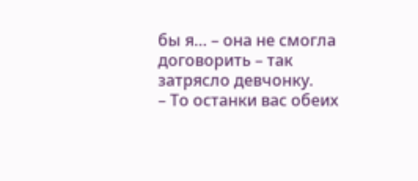бы я… – она не смогла договорить – так затрясло девчонку.
– То останки вас обеих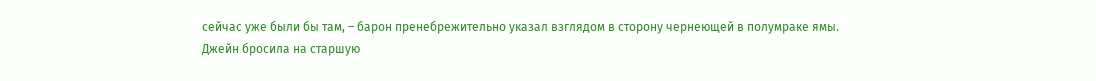сейчас уже были бы там, – барон пренебрежительно указал взглядом в сторону чернеющей в полумраке ямы.
Джейн бросила на старшую